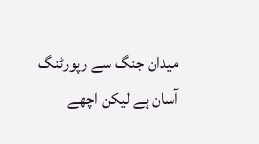میدان جنگ سے رپورٹنگ آسان ہے لیکن اچھے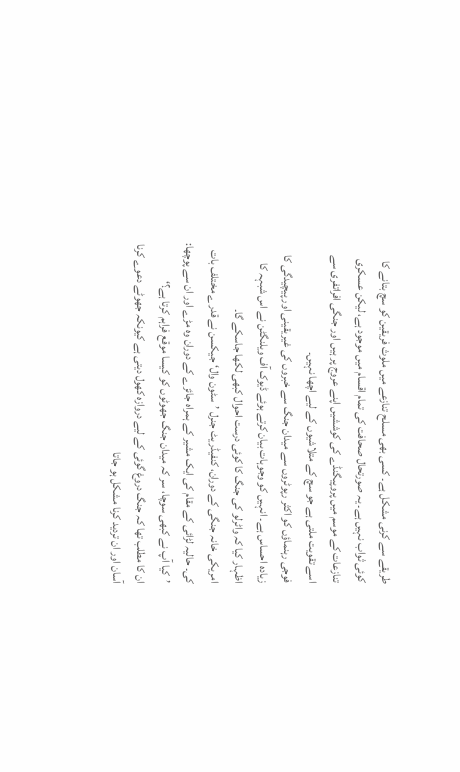طریقے سے کرنی مشکل ہے۔ کسی بھی مسلح تنازعے میں ملوث فریقین کو سچ بتانے کا کوئی ثواب نہیں ہے۔ یہ صورتحال صحافت کی تمام اقسام میں موجود ہے، لیکن عسکری تنازعات کے موسم میں پروپیگنڈے کی کوششیں اپنے عروج پر ہیں اور جنگی افراتفری سے اسے تقویت ملتی ہے جو سچ کے متلاشیوں کے لیے اچھا نہیں۔
فوجی رہنماؤں کو اکثر رپوٹروں سے میدان جنگ سے خبروں کی غیریقینی اور پیچیدگی کا زیادہ احساس ہے۔ انہیں کو وجوہات بیان کرتے ہوئے ڈیوک آف ویلنگٹن نے اس شبہہ کا اظہار کیا کہ واٹرلو کی جنگ کا کوئی درست احوال کبھی لکھا جاسکے گا۔
امریکی خانہ جنگی کے دوران، کنفیڈریٹ جنرل ’سٹون وال‘ جیکسن نے قدرے مختلف بات کی۔ حالیہ لڑائی کے مقام کی ایک مشیر کے ہمراہ جائزے کے دوران وہ مڑے اور ان سے پوچھا: ’کیا آپ نے کبھی سوچا، سر کہ میدان جنگ جھوٹوں کو کیسا موقع فراہم کرتا ہے؟‘
ان کا مطلب تھا کہ جنگ دروغ گوئی کے لیے دروازہ کھول دیتی ہے کیونکہ جھوٹے دعوے کرنا آسان اور ان تردید کرنا مشکل ہو جاتا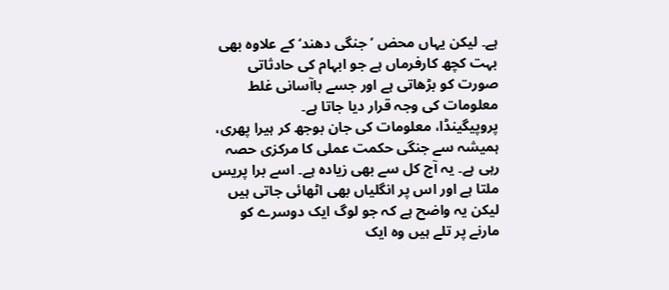ہے۔ لیکن یہاں محض ’جنگی دھند‘ کے علاوہ بھی بہت کچھ کارفرماں ہے جو ابہام کی حادثاتی صورت کو بڑھاتی ہے اور جسے باآسانی غلط معلومات کی وجہ قرار دیا جاتا ہے۔
پروپیگینڈا، معلومات کی جان بوجھ کر ہیرا پھری، ہمیشہ سے جنگی حکمت عملی کا مرکزی حصہ رہی ہے۔ یہ آج کل سے بھی زیادہ ہے۔ اسے برا پریس ملتا ہے اور اس پر انگلیاں بھی اٹھائی جاتی ہیں لیکن یہ واضح ہے کہ جو لوگ ایک دوسرے کو مارنے پر تلے ہیں وہ ایک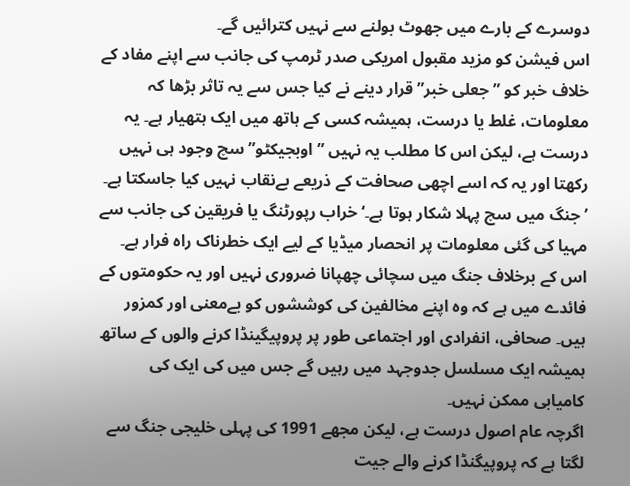دوسرے کے بارے میں جھوٹ بولنے سے نہیں کترائیں گے۔
اس فیشن کو مزید مقبول امریکی صدر ٹرمپ کی جانب سے اپنے مفاد کے خلاف خبر کو ”جعلی خبر” قرار دینے نے کیا جس سے یہ تاثر بڑھا کہ معلومات، غلط یا درست، ہمیشہ کسی کے ہاتھ میں ایک ہتھیار ہے۔ یہ درست ہے، لیکن اس کا مطلب یہ نہیں ”اوبجیکٹو” سچ وجود ہی نہیں رکھتا اور یہ کہ اسے اچھی صحافت کے ذریعے بےنقاب نہیں کیا جاسکتا ہے۔
’جنگ میں سچ پہلا شکار ہوتا ہے۔‘ خراب رپورٹنگ یا فریقین کی جانب سے مہیا کی گئی معلومات پر انحصار میڈیا کے لیے ایک خطرناک راہ فرار ہے۔ اس کے برخلاف جنگ میں سچائی چھپانا ضروری نہیں اور یہ حکومتوں کے فائدے میں ہے کہ وہ اپنے مخالفین کی کوششوں کو بےمعنی اور کمزور ہیں۔ صحافی، انفرادی اور اجتماعی طور پر پروپیگینڈا کرنے والوں کے ساتھ ہمیشہ ایک مسلسل جدوجہد میں رہیں گے جس میں کی ایک کی کامیابی ممکن نہیں۔
اگرچہ عام اصول درست ہے، لیکن مجھے 1991 کی پہلی خلیجی جنگ سے لگتا ہے کہ پروپیگنڈا کرنے والے جیت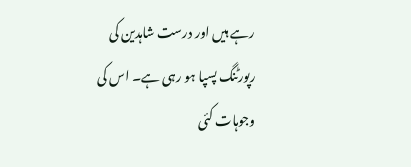رہے ہیں اور درست شاہدین کی رپورٹنگ پسپا ہو رہی ہے۔ اس کی وجوہات کئی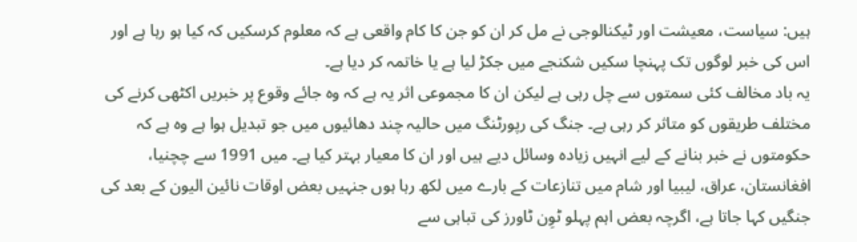ہیں: سیاست، معیشت اور ٹیکنالوجی نے مل کر ان کو جن کا کام واقعی ہے کہ معلوم کرسکیں کہ کیا ہو رہا ہے اور اس کی خبر لوگوں تک پہنچا سکیں شکنجے میں جکڑ لیا ہے یا خاتمہ کر دیا ہے۔
یہ باد مخالف کئی سمتوں سے چل رہی ہے لیکن ان کا مجموعی اثر یہ ہے کہ وہ جائے وقوع پر خبریں اکٹھی کرنے کی مختلف طریقوں کو متاثر کر رہی ہے۔ جنگ کی رپورٹنگ میں حالیہ چند دھائیوں میں جو تبدیل ہوا ہے وہ ہے کہ حکومتوں نے خبر بنانے کے لیے انہیں زیادہ وسائل دیے ہیں اور ان کا معیار بہتر کیا ہے۔ میں 1991 سے چچنیا، افغانستان، عراق، لیبیا اور شام میں تنازعات کے بارے میں لکھ رہا ہوں جنہیں بعض اوقات نائین الیون کے بعد کی جنگیں کہا جاتا ہے، اگرچہ بعض اہم پہلو ٹوِن ٹاورز کی تباہی سے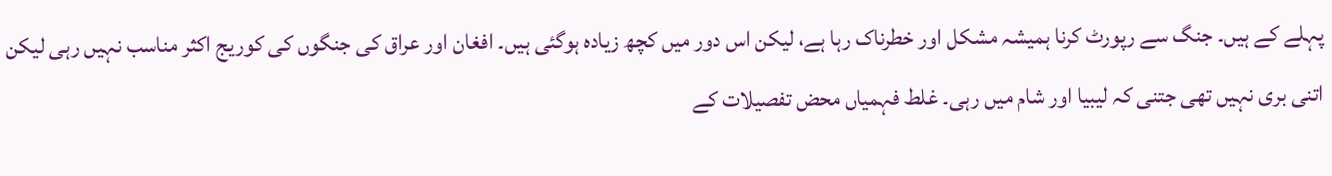پہلے کے ہیں۔ جنگ سے رپورٹ کرنا ہمیشہ مشکل اور خطرناک رہا ہے، لیکن اس دور میں کچھ زیادہ ہوگئی ہیں۔ افغان اور عراق کی جنگوں کی کوریج اکثر مناسب نہیں رہی لیکن اتنی بری نہیں تھی جتنی کہ لیبیا اور شام میں رہی۔ غلط فہمیاں محض تفصیلات کے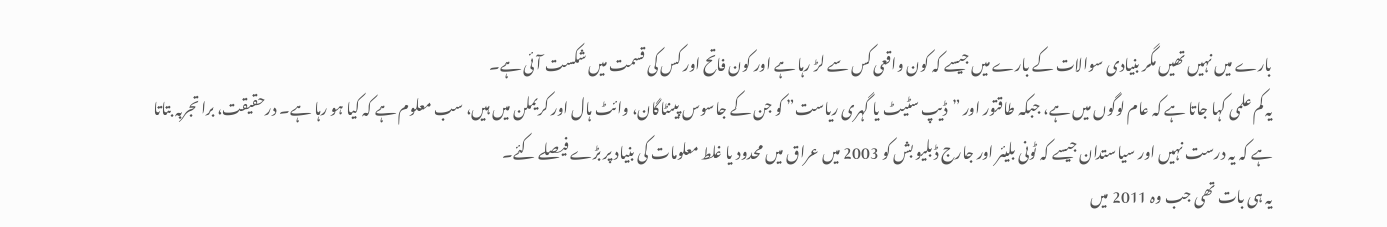بارے میں نہیں تھیں مگر بنیادی سوالات کے بارے میں جیسے کہ کون واقعی کس سے لڑ رہا ہے اور کون فاتح اور کس کی قسمت میں شکست آئی ہے۔
یہ کم علمی کہا جاتا ہے کہ عام لوگوں میں ہے، جبکہ طاقتور اور ”ڈیپ سٹیٹ یا گہری ریاست” کو جن کے جاسوس پینٹاگان، وائٹ ہال اور کریملن میں ہیں، سب معلوم ہے کہ کیا ہو رہا ہے۔ درحقیقت، برا تجربہ بتاتا ہے کہ یہ درست نہیں اور سیاستدان جیسے کہ ٹونی بلیئر اور جارج ڈبلیو بش کو 2003 میں عراق میں محدود یا غلط معلومات کی بنیاد پر بڑے فیصلے کئے۔
یہ ہی بات تھی جب وہ 2011 میں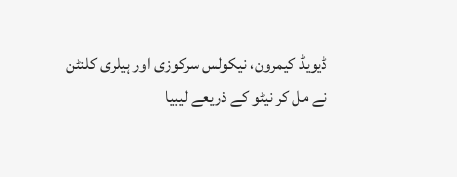ڈیویڈ کیمرون، نیکولس سرکوزی اور ہیلری کلنٹن نے مل کر نیٹو کے ذریعے لیبیا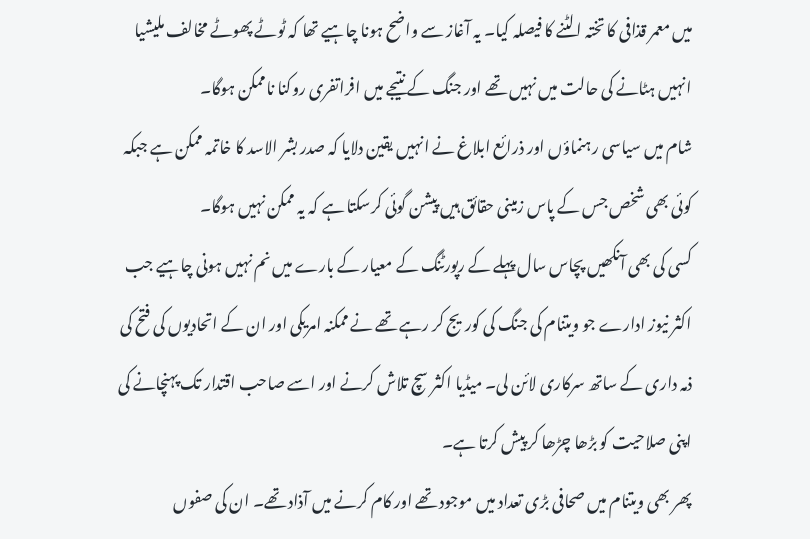میں معمر قذافی کا تختہ الٹنے کا فیصلہ کیا۔ یہ آغاز سے واضح ہونا چاہیے تھا کہ ٹوٹے پھوٹے مخالف ملیشیا انہیں ہٹانے کی حالت میں نہیں تھے اور جنگ کے نتیجے میں افراتفری روکنا ناممکن ہوگا۔
شام میں سیاسی رہنماؤں اور ذرائع ابلاغ نے انہیں یقین دلایا کہ صدر بشر الاسد کا خاتمہ ممکن ہے جبکہ کوئی بھی شخص جس کے پاس زمینی حقائق ہیں پیشن گوئی کرسکتا ہے کہ یہ ممکن نہیں ہوگا۔
کسی کی بھی آنکھیں پچاس سال پہلے کے رپورٹنگ کے معیار کے بارے میں نم نہیں ہونی چاہیے جب اکثر نیوز ادارے جو ویتنام کی جنگ کی کوریج کر رہے تھے نے ممکنہ امریکی اور ان کے اتحادیوں کی فتح کی ذمہ داری کے ساتھ سرکاری لائن لی۔ میڈیا اکثر سچ تلاش کرنے اور اسے صاحب اقتدار تک پہنچانے کی اپنی صلاحیت کو بڑھا چڑھا کر پیش کرتا ہے۔
پھر بھی ویتنام میں صحافی بڑی تعداد میں موجود تھے اور کام کرنے میں آذاد تھے۔ ان کی صفوں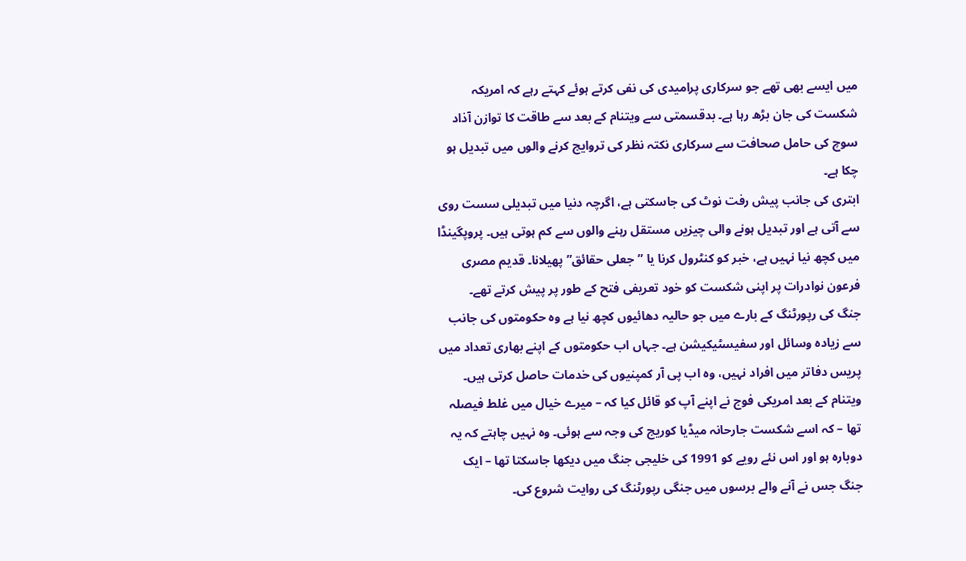میں ایسے بھی تھے جو سرکاری پرامیدی کی نفی کرتے ہوئے کہتے رہے کہ امریکہ شکست کی جان بڑھ رہا ہے۔ بدقسمتی سے ویتنام کے بعد سے طاقت کا توازن آذاد سوچ کی حامل صحافت سے سرکاری نکتہ نظر کی تروایج کرنے والوں میں تبدیل ہو چکا ہے۔
ابتری کی جانب پیش رفت نوٹ کی جاسکتی ہے، اگرچہ دنیا میں تبدیلی سست روی سے آتی ہے اور تبدیل ہونے والی چیزیں مستقل رہنے والوں سے کم ہوتی ہیں۔ پروپگینڈا میں کچھ نیا نہیں ہے، خبر کو کنٹرول کرنا یا ”جعلی حقائق” پھیلانا۔ قدیم مصری فرعون نوادرات پر اپنی شکست کو خود تعریفی فتح کے طور پر پیش کرتے تھے۔
جنگ کی رپورٹنگ کے بارے میں جو حالیہ دھائیوں کچھ نیا ہے وہ حکومتوں کی جانب سے زیادہ وسائل اور سفیسٹیکیشن ہے۔ جہاں اب حکومتوں کے اپنے بھاری تعداد میں پریس دفاتر میں افراد نہیں، وہ اب پی آر کمپنیوں کی خدمات حاصل کرتی ہیں۔
ویتنام کے بعد امریکی فوج نے اپنے آپ کو قائل کیا کہ – میرے خیال میں غلط فیصلہ تھا – کہ اسے شکست جارحانہ میڈیا کوریج کی وجہ سے ہوئی۔ وہ نہیں چاہتے کہ یہ دوبارہ ہو اور اس نئے رویے کو 1991 کی خلیجی جنگ میں دیکھا جاسکتا تھا – ایک جنگ جس نے آنے والے برسوں میں جنگی رپورٹنگ کی روایت شروع کی۔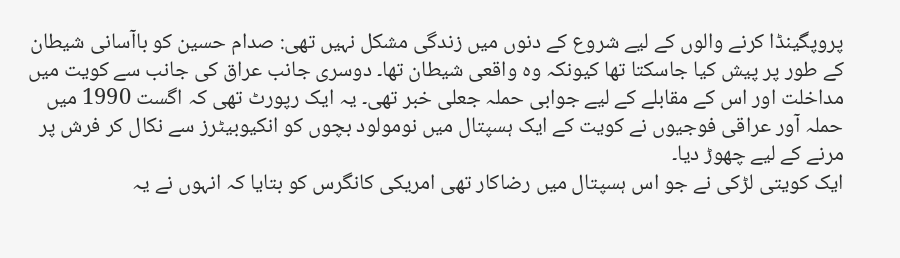پروپگینڈا کرنے والوں کے لیے شروع کے دنوں میں زندگی مشکل نہیں تھی: صدام حسین کو باآسانی شیطان کے طور پر پیش کیا جاسکتا تھا کیونکہ وہ واقعی شیطان تھا۔ دوسری جانب عراق کی جانب سے کویت میں مداخلت اور اس کے مقابلے کے لیے جوابی حملہ جعلی خبر تھی۔ یہ ایک رپورٹ تھی کہ اگست 1990 میں حملہ آور عراقی فوجیوں نے کویت کے ایک ہسپتال میں نومولود بچوں کو انکیوبیٹرز سے نکال کر فرش پر مرنے کے لیے چھوڑ دیا۔
ایک کویتی لڑکی نے جو اس ہسپتال میں رضاکار تھی امریکی کانگرس کو بتایا کہ انہوں نے یہ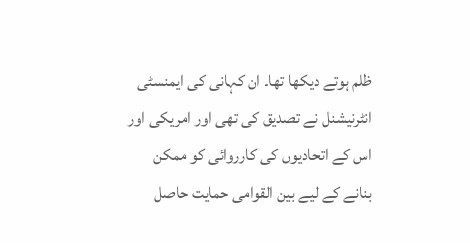ظلم ہوتے دیکھا تھا۔ ان کہانی کی ایمنسٹی انٹرنیشنل نے تصدیق کی تھی اور امریکی اور اس کے اتحادیوں کی کارروائی کو ممکن بنانے کے لیے بین القوامی حمایت حاصل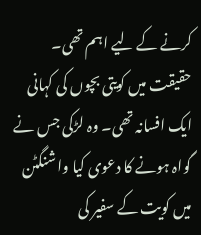کرنے کے لیے اہم تھی۔
حقیقت میں کویتی بچوں کی کہانی ایک افسانہ تھی۔ وہ لڑکی جس نے گواہ ہونے کا دعوی کیا واشنگٹن میں کویت کے سفیر کی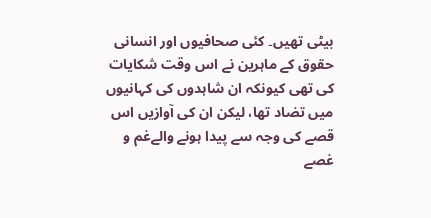بیٹی تھیں۔ کئی صحافیوں اور انسانی حقوق کے ماہرین نے اس وقت شکایات کی تھی کیونکہ ان شاہدوں کی کہانیوں میں تضاد تھا، لیکن ان کی آوازیں اس قصے کی وجہ سے پیدا ہونے والےغم و غصے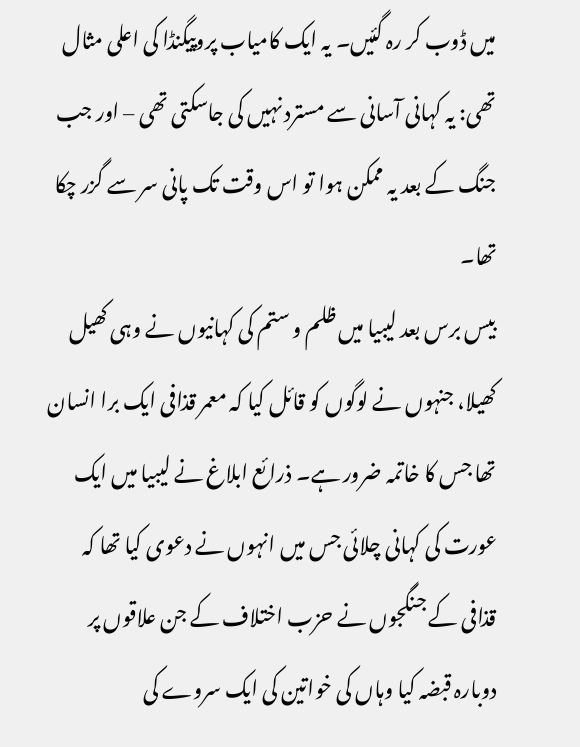میں ڈوب کر رہ گئیں۔ یہ ایک کامیاب پروپیگنڈا کی اعلی مثال تھی: یہ کہانی آسانی سے مسترد نہیں کی جاسکتی تھی – اور جب جنگ کے بعد یہ ممکن ہوا تو اس وقت تک پانی سر سے گزر چکا تھا۔
بیس برس بعد لیبیا میں ظلم و ستم کی کہانیوں نے وہی کھیل کھیلا، جنہوں نے لوگوں کو قائل کیا کہ معمر قذافی ایک برا انسان تھا جس کا خاتمہ ضرور ہے۔ ذرائع ابلاغ نے لیبیا میں ایک عورت کی کہانی چلائی جس میں انہوں نے دعوی کیا تھا کہ قذافی کے جنگجوں نے حزب اختلاف کے جن علاقوں پر دوبارہ قبضہ کیا وہاں کی خواتین کی ایک سروے کی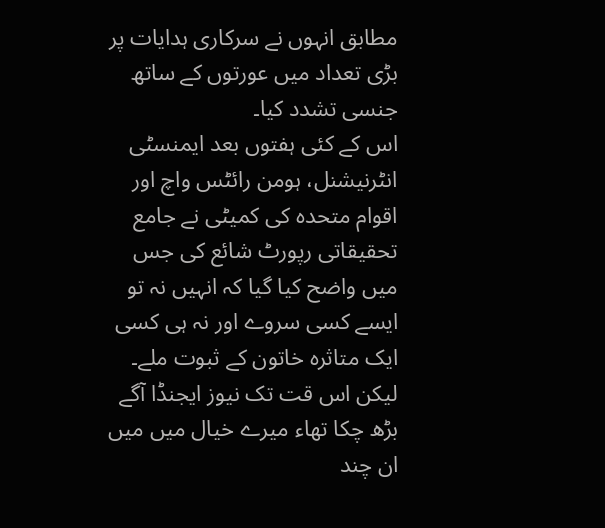مطابق انہوں نے سرکاری ہدایات پر بڑی تعداد میں عورتوں کے ساتھ جنسی تشدد کیا۔
اس کے کئی ہفتوں بعد ایمنسٹی انٹرنیشنل، ہومن رائٹس واچ اور اقوام متحدہ کی کمیٹی نے جامع تحقیقاتی رپورٹ شائع کی جس میں واضح کیا گیا کہ انہیں نہ تو ایسے کسی سروے اور نہ ہی کسی ایک متاثرہ خاتون کے ثبوت ملے۔ لیکن اس قت تک نیوز ایجنڈا آگے بڑھ چکا تھاء میرے خیال میں میں ان چند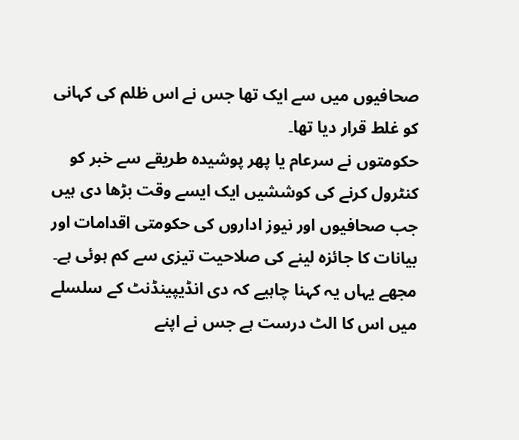صحافیوں میں سے ایک تھا جس نے اس ظلم کی کہانی کو غلط قرار دیا تھا۔
حکومتوں نے سرعام یا پھر پوشیدہ طریقے سے خبر کو کنٹرول کرنے کی کوششیں ایک ایسے وقت بڑھا دی ہیں جب صحافیوں اور نیوز اداروں کی حکومتی اقدامات اور بیانات کا جائزہ لینے کی صلاحیت تیزی سے کم ہوئی ہے۔
مجھے یہاں یہ کہنا چاہیے کہ دی انڈیپینڈنٹ کے سلسلے میں اس کا الٹ درست ہے جس نے اپنے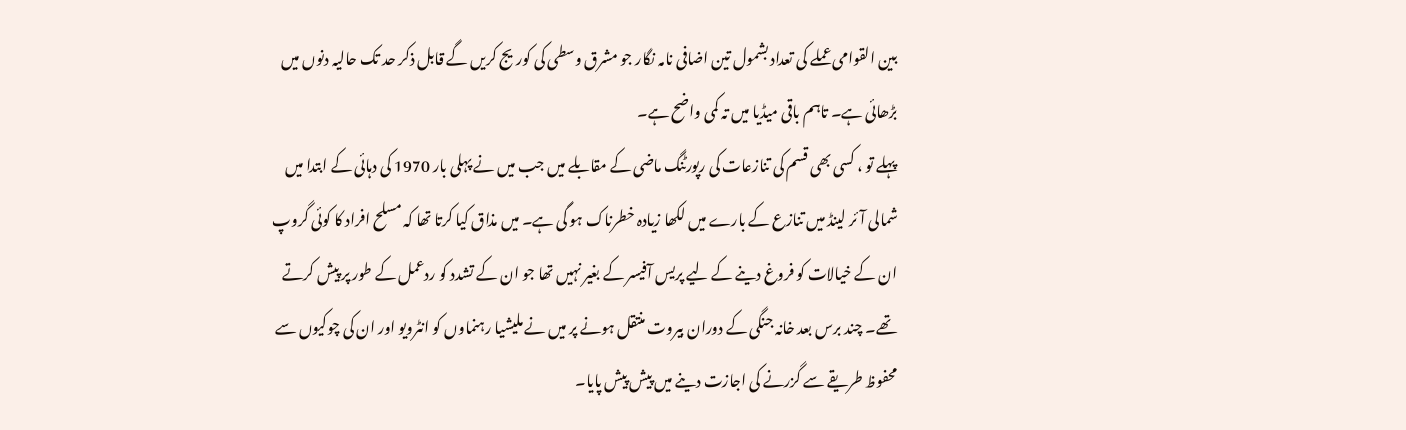بین القوامی عملے کی تعداد بشمول تین اضافی نامہ نگار جو مشرق وسطی کی کوریج کریں گے قابل ذکر حد تک حالیہ دنوں میں بڑھائی ہے۔ تاہم باقی میڈیا میں تہ کمی واضح ہے۔
پہلے تو ، کسی بھی قسم کی تنازعات کی رپورٹنگ ماضی کے مقابلے میں جب میں نے پہلی بار 1970 کی دہائی کے ابتدا میں شمالی آئر لینڈ میں تنازع کے بارے میں لکھا زیادہ خطرناک ہو گی ہے۔ میں مذاق کیا کرتا تھا کہ مسلح افراد کا کوئی گروپ ان کے خیالات کو فروغ دینے کے لیے پریس آفیسر کے بغیر نہیں تھا جو ان کے تشدد کو ردعمل کے طور پر پیش کرتے تھے۔ چند برس بعد خانہ جنگی کے دوران بیروت منتقل ہونے پر میں نے ملیشیا رہنماوں کو انٹرویو اور ان کی چوکیوں سے محفوظ طریقے سے گزرنے کی اجازت دینے میں پیش پیش پایا۔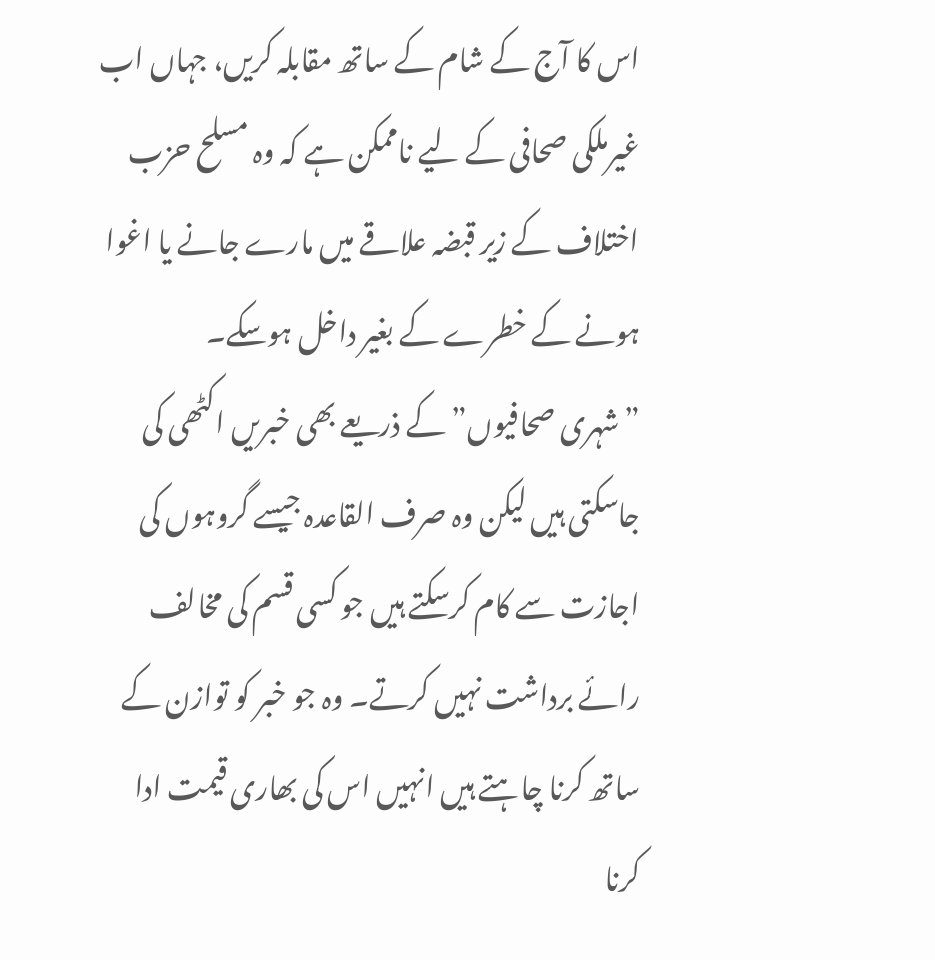اس کا آج کے شام کے ساتھ مقابلہ کریں، جہاں اب غیرملکی صحافی کے لیے ناممکن ہے کہ وہ مسلح حزب اختلاف کے زیر قبضہ علاقے میں مارے جانے یا اغوا ہونے کے خطرے کے بغیر داخل ہوسکے۔
”شہری صحافیوں” کے ذریعے بھی خبریں اکٹھی کی جاسکتی ہیں لیکن وہ صرف القاعدہ جیسے گروہوں کی اجازت سے کام کرسکتے ہیں جو کسی قسم کی مخالف رائے برداشت نہیں کرتے۔ وہ جو خبر کو توازن کے ساتھ کرنا چاہتے ہیں انہیں اس کی بھاری قیمت ادا کرنا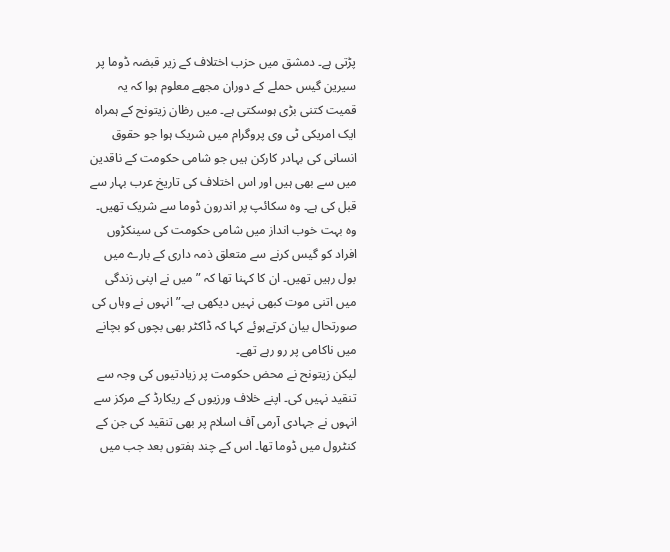پڑتی ہے۔ دمشق میں حزب اختلاف کے زیر قبضہ ڈوما پر سیرین گیس حملے کے دوران مجھے معلوم ہوا کہ یہ قمیت کتنی بڑی ہوسکتی ہے۔ میں رظان زیتونح کے ہمراہ ایک امریکی ٹی وی پروگرام میں شریک ہوا جو حقوق انسانی کی بہادر کارکن ہیں جو شامی حکومت کے ناقدین میں سے بھی ہیں اور اس اختلاف کی تاریخ عرب بہار سے قبل کی ہے۔ وہ سکائپ پر اندرون ڈوما سے شریک تھیں۔
وہ بہت خوب انداز میں شامی حکومت کی سینکڑوں افراد کو گیس کرنے سے متعلق ذمہ داری کے بارے میں بول رہیں تھیں۔ ان کا کہنا تھا کہ ”میں نے اپنی زندگی میں اتنی موت کبھی نہیں دیکھی ہے۔” انہوں نے وہاں کی صورتحال بیان کرتےہوئے کہا کہ ڈاکٹر بھی بچوں کو بچانے میں ناکامی پر رو رہے تھے۔
لیکن زیتونح نے محض حکومت پر زیادتیوں کی وجہ سے تنقید نہیں کی۔ اپنے خلاف ورزیوں کے ریکارڈ کے مرکز سے انہوں نے جہادی آرمی آف اسلام پر بھی تنقید کی جن کے کنٹرول میں ڈوما تھا۔ اس کے چند ہفتوں بعد جب میں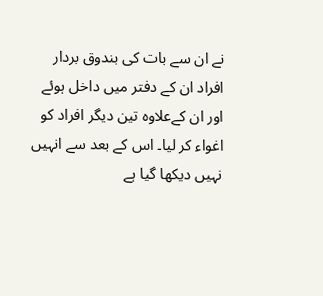نے ان سے بات کی بندوق بردار افراد ان کے دفتر میں داخل ہوئے اور ان کےعلاوہ تین دیگر افراد کو اغواء کر لیا۔ اس کے بعد سے انہیں نہیں دیکھا گیا ہے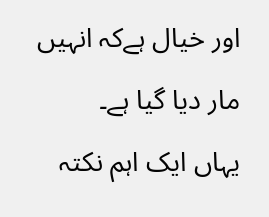اور خیال ہےکہ انہیں مار دیا گیا ہے۔
یہاں ایک اہم نکتہ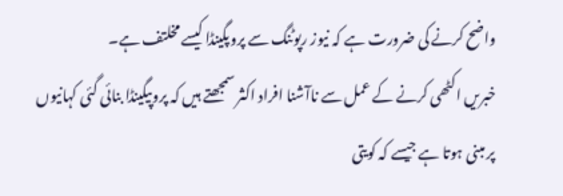واضح کرنے کی ضرورت ہے کہ نیوز رپوٹنگ سے پروپگینڈا کیسے مخلتف ہے۔
خبریں اکٹھی کرنے کے عمل سے ناآشنا افراد اکثر سمجھتے ہیں کہ پروپیگینڈا بنائی گئی کہانیوں پر مبنی ہوتا ہے جیسے کہ کویتی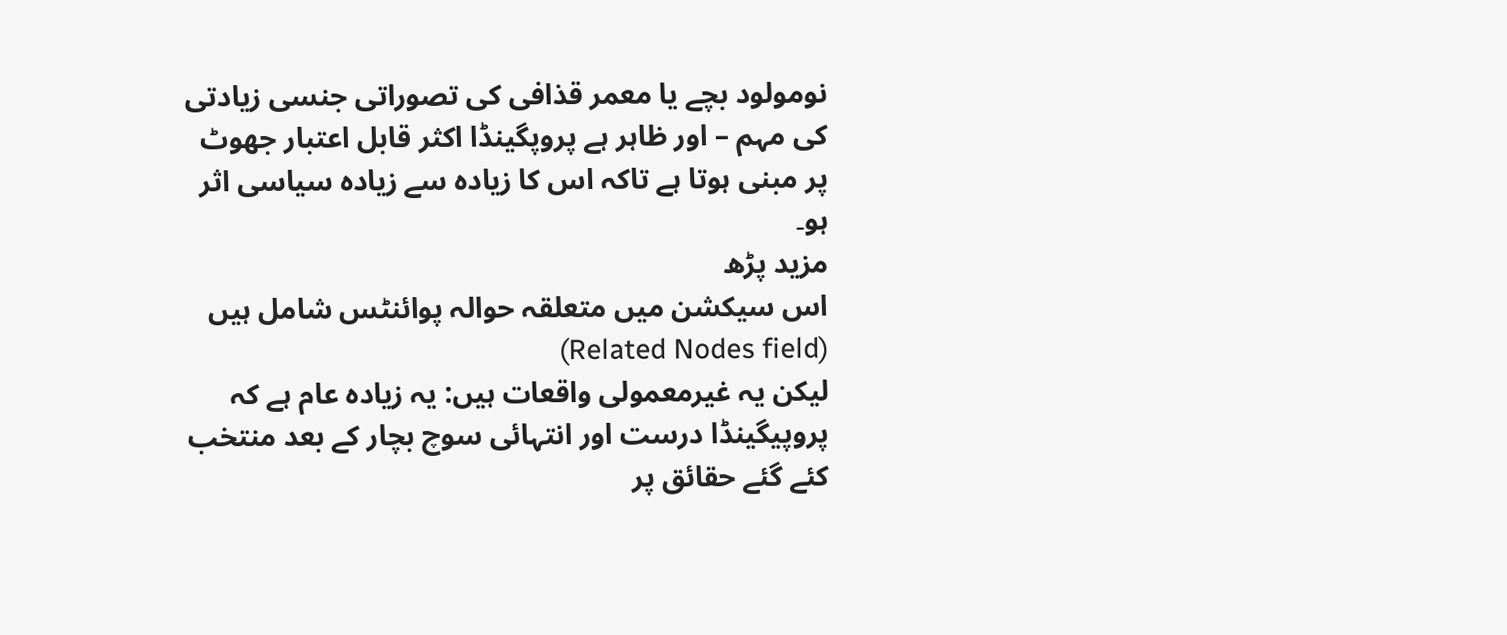نومولود بچے یا معمر قذافی کی تصوراتی جنسی زیادتی کی مہم – اور ظاہر ہے پروپگینڈا اکثر قابل اعتبار جھوٹ پر مبنی ہوتا ہے تاکہ اس کا زیادہ سے زیادہ سیاسی اثر ہو۔
مزید پڑھ
اس سیکشن میں متعلقہ حوالہ پوائنٹس شامل ہیں (Related Nodes field)
لیکن یہ غیرمعمولی واقعات ہیں: یہ زیادہ عام ہے کہ پروپیگینڈا درست اور انتہائی سوچ بچار کے بعد منتخب کئے گئے حقائق پر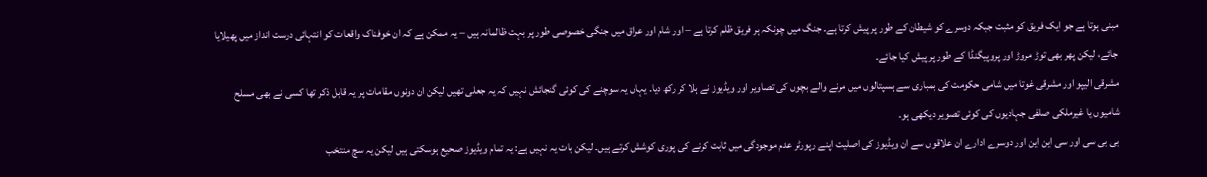مبنی ہوتا ہے جو ایک فریق کو مثبت جبکہ دوسرے کو شیطان کے طور پر پیش کرتا ہے۔ جنگ میں چونکہ ہر فریق ظلم کرتا ہے – اور شام اور عراق میں جنگی خصوصی طور پر بہت ظالمانہ ہیں – یہ ممکن ہے کہ ان خوفناک واقعات کو انتہائی درست انداز میں پھیلایا جائے، لیکن پھر بھی توڑ مروڑ اور پروپیگنڈا کے طور پر پیش کیا جائے۔
مشرقی الیپو اور مشرقی غوتا میں شامی حکومت کی بمباری سے ہسپتالوں میں مرنے والے بچوں کی تصاویر اور ویڈیوز نے ہلا کر رکھ دیا۔ یہاں یہ سوچنے کی کوئی گنجائش نہیں کہ یہ جعلی تھیں لیکن ان دونوں مقامات پر یہ قابل ذکر تھا کسی نے بھی مسلح شامیوں یا غیرملکی صلفی جہادیوں کی کوئی تصویر دیکھی ہو۔
بی بی سی اور سی این این اور دوسرے ادارے ان علاقوں سے ان ویڈیوز کی اصلیت اپنے رپورٹر عدم موجودگی میں ثابت کرنے کی پوری کوشش کرتے ہیں۔ لیکن بات یہ نہیں ہے: یہ تمام ویڈیوز صحیع ہوسکتی ہیں لیکن یہ سچ منتخب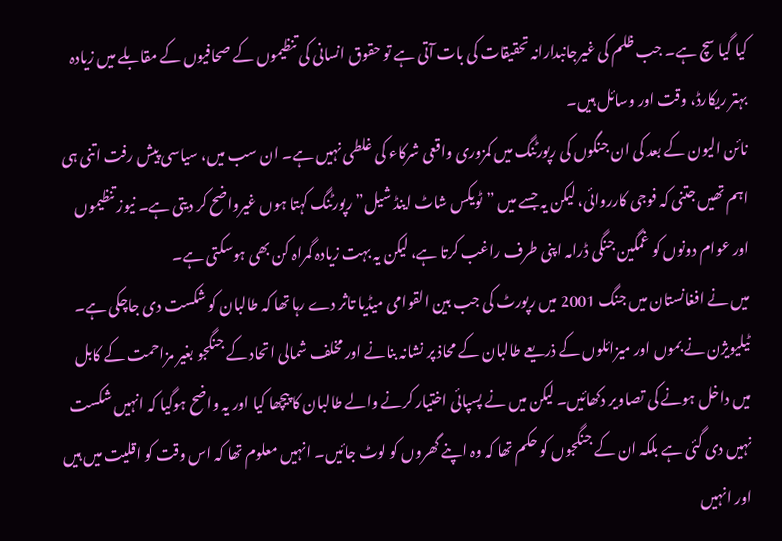کیا گیا سچ ہے۔ جب ظلم کی غیرجانبدارانہ تحقیقات کی بات آتی ہے تو حقوق انسانی کی تنظیموں کے صحافیوں کے مقابلے میں زیادہ بہتر ریکارڈ، وقت اور وسائل ہیں۔
نائن الیون کے بعد کی ان جنگوں کی رپورٹنگ میں کمزوری واقعی شرکاء کی غلطی نہیں ہے۔ ان سب میں، سیاسی پیش رفت اتنی ہی اہم تھیں جتنی کہ فوجی کارروائی، لیکن یہ جسے میں ”ٹویکس شاٹ اینڈ شیل” رپورٹنگ کہتا ہوں غیرواضح کر دیتی ہے۔ نیوز تنظیموں اور عوام دونوں کو غمگین جنگی ڈرامہ اپنی طرف راغب کرتا ہے، لیکن یہ بہت زیادہ گمراہ کن بھی ہوسکتی ہے۔
میں نے افغانستان میں جنگ 2001 میں رپورٹ کی جب بین القوامی میڈیا تاثر دے رہا تھا کہ طالبان کو شکست دی جاچکی ہے۔ ٹیلیویژن نے بموں اور میزائلوں کے ذریعے طالبان کے محاذ پر نشانہ بنانے اور مخلف شمالی اتحاد کے جنگجو بغیر مزاحمت کے کابل میں داخل ہونے کی تصاویر دکھائیں۔ لیکن میں نے پسپائی اختیار کرنے والے طالبان کا پیچھا کیا اور یہ واضح ہوگیا کہ انہیں شکست نہیں دی گئی ہے بلکہ ان کے جنگجوں کو حکم تھا کہ وہ اپنے گھروں کو لوٹ جائیں۔ انہیں معلوم تھا کہ اس وقت کو اقلیت میں ہیں اور انہیں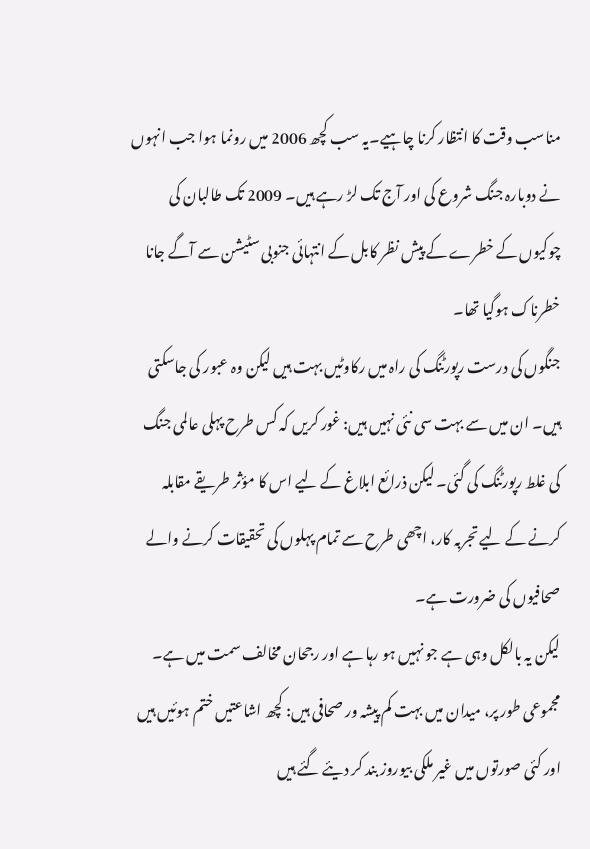مناسب وقت کا انتظار کرنا چاہیے۔یہ سب کچھ 2006 میں رونما ہوا جب انہوں نے دوبارہ جنگ شروع کی اور آج تک لڑ رہے ہیں۔ 2009 تک طالبان کی چوکیوں کے خطرے کے پیش نظر کابل کے انتہائی جنوبی سٹیشن سے آگے جانا خطرناک ہوگیا تھا۔
جنگوں کی درست رپورٹنگ کی راہ میں رکاوٹیں بہت ہیں لیکن وہ عبور کی جاسکتی ہیں۔ ان میں سے بہت سی نئی نہیں ہیں: غور کریں کہ کس طرح پہلی عالمی جنگ کی غلط رپورٹنگ کی گئی۔ لیکن ذرائع ابلاغ کے لیے اس کا مؤثر طریقے مقابلہ کرنے کے لیے تجربہ کار، اچھی طرح سے تمام پہلوں کی تحقیقات کرنے والے صحافیوں کی ضرورت ہے۔
لیکن یہ بالکل وہی ہے جو نہیں ہو رہا ہے اور رجحان مخالف سمت میں ہے۔ مجموعی طور پر، میدان میں بہت کم پیشہ ور صحافی ہیں: کچھ اشاعتیں ختم ہوئیں ہیں اور کئی صورتوں میں غیر ملکی بیوروز بند کر دیئے گئے ہیں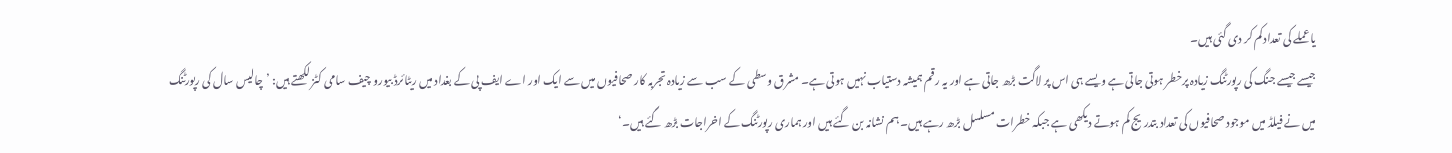یا عملے کی تعداد کم کر دی گئی ہیں۔
جیسے جیسے جنگ کی رپورٹنگ زیادہ پرخطر ہوتی جاتی ہے ویسے ہی اس پر لاگت بڑھ جاتی ہے اور یہ رقم ہمیشہ دستیاب نہیں ہوتی ہے۔ مشرق وسطی کے سب سے زیادہ تجربہ کار صحافیوں میں سے ایک اور اے ایف پی کے بغداد میں ریٹائرڈ بیورو چیف سامی کٹز لکھتے ہیں: ’چالیس سال کی رپورٹنگ میں نے فیلڈ میں موجود صحافیوں کی تعداد بتدریج کم ہوتے دیکھی ہے جبکہ خطرات مسلسل بڑھ رہے ہیں۔ ہم نشانہ بن گئے ہیں اور ہماری رپورٹنگ کے اخراجات بڑھ گئے ہیں۔‘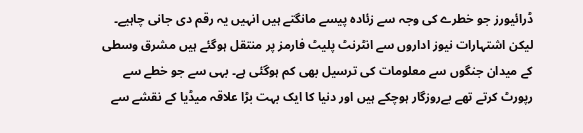ڈرائیورز جو خطرے کی وجہ سے زئادہ پیسے مانگتے ہیں انہیں یہ رقم دی جانی چاہیے۔ لیکن اشتہارات نیوز اداروں سے انٹرنٹ پلیٹ فارمز پر منتقل ہوگئے ہیں مشرق وسطی کے میدان جنگوں سے معلومات کی ترسیل بھی کم ہوگئی ہے۔ بہی سے جو خطے سے رپورٹ کرتے تھے بےروزگار ہوچکے ہیں اور دنیا کا ایک بہت بڑا علاقہ میڈیا کے نقشے سے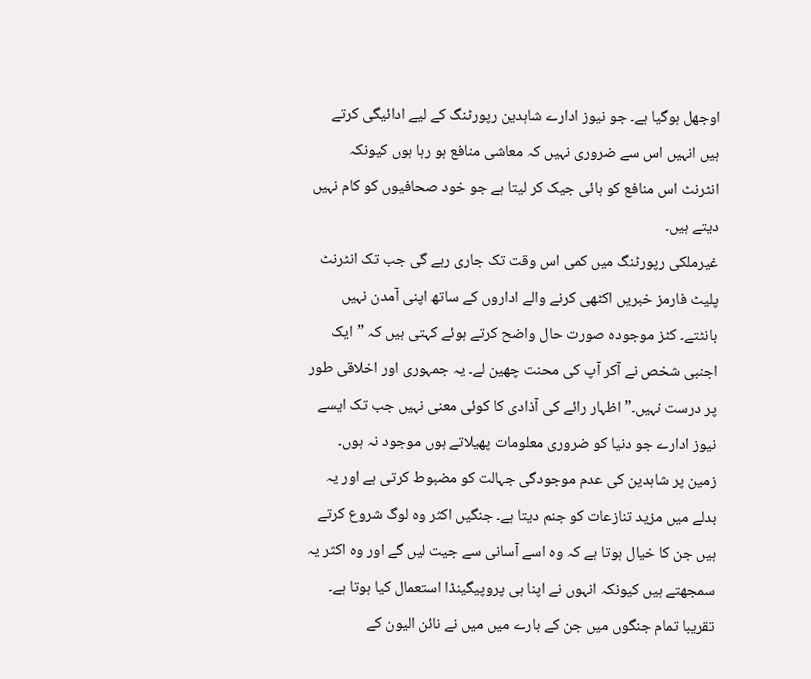اوجھل ہوگیا ہے۔ جو نیوز ادارے شاہدین رپورٹنگ کے لیے ادائیگی کرتے ہیں انہیں اس سے ضروری نہیں کہ معاشی منافع ہو رہا ہوں کیونکہ انٹرنٹ اس منافع کو ہائی جیک کر لیتا ہے جو خود صحافیوں کو کام نہیں دیتے ہیں۔
غیرملکی رپورٹنگ میں کمی اس وقت تک جاری رہے گی جب تک انٹرنٹ پلیٹ فارمز خبریں اکٹھی کرنے والے اداروں کے ساتھ اپنی آمدن نہیں بانٹتے۔ کٹز موجودہ صورت حال واضح کرتے ہوئے کہتی ہیں کہ ”ایک اجنبی شخص نے آکر آپ کی محنت چھین لے۔ یہ جمہوری اور اخلاقی طور پر درست نہیں۔” اظہار رائے کی آذادی کا کوئی معنی نہیں جب تک ایسے نیوز ادارے جو دنیا کو ضروری معلومات پھیلاتے ہوں موجود نہ ہوں۔
زمین پر شاہدین کی عدم موجودگی جہالت کو مضبوط کرتی ہے اور یہ بدلے میں مزید تنازعات کو جنم دیتا ہے۔ جنگیں اکثر وہ لوگ شروع کرتے ہیں جن کا خیال ہوتا ہے کہ وہ اسے آسانی سے جیت لیں گے اور وہ اکثر یہ سمجھتے ہیں کیونکہ انہوں نے اپنا ہی پروپیگینڈا استعمال کیا ہوتا ہے۔ تقریبا تمام جنگوں میں جن کے بارے میں میں نے نائن الیون کے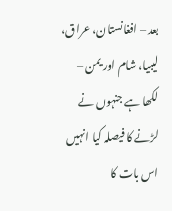بعد – افغانستان، عراق، لیبیا، شام اور یمن – لکھا ہے جنہوں نے لڑنے کا فیصلہ کیا انہیں اس بات کا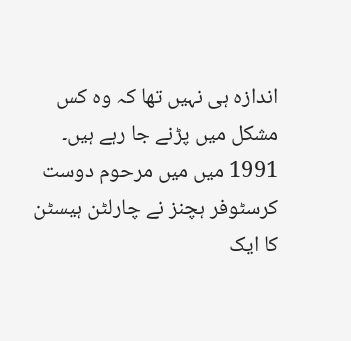اندازہ ہی نہیں تھا کہ وہ کس مشکل میں پڑنے جا رہے ہیں۔
1991 میں میں مرحوم دوست کرسٹوفر ہچنز نے چارلٹن ہیسٹن کا ایک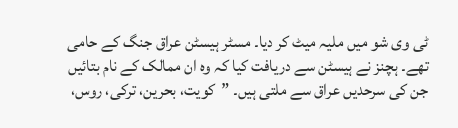ٹی وی شو میں ملیہ میٹ کر دیا۔ مسٹر ہیسٹن عراق جنگ کے حامی تھے۔ ہچنز نے ہیسٹن سے دریافت کیا کہ وہ ان ممالک کے نام بتائیں جن کی سرحدیں عراق سے ملتی ہیں۔ ”کویت، بحرین، ترکی، روس،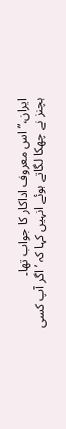ایران،” اس معروف اداکار کا جواب تھا۔
ہچنز نے چھکا لگاتے ہوئے انہیں کہا کہ ’اگر آپ کسی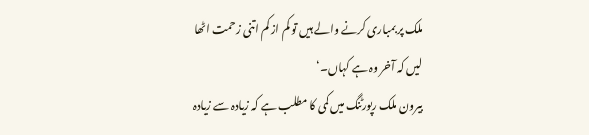ملک پر بمباری کرنے والے ہیں تو کم از کم اتنی زحمت اٹھا لیں کہ آخر وہ ہے کہاں۔‘
بیرون ملک رپورٹنگ میں کمی کا مطلب ہے کہ زیادہ سے زیادہ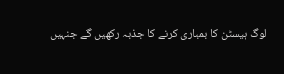لوگ ہیسٹن کا بمباری کرنے کا جذبہ رکھیں گے جنہیں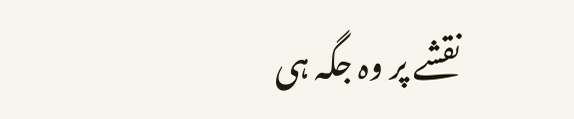نقشے پر وہ جگہ ہی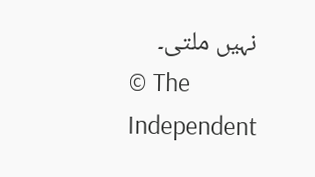نہیں ملتی۔
© The Independent